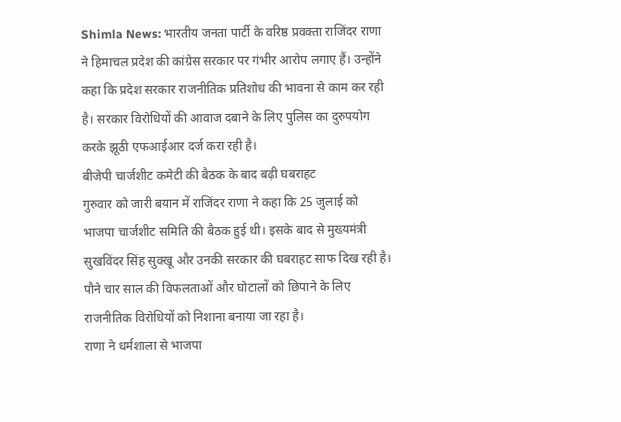Shimla News: भारतीय जनता पार्टी के वरिष्ठ प्रवक्ता राजिंदर राणा ने हिमाचल प्रदेश की कांग्रेस सरकार पर गंभीर आरोप लगाए हैं। उन्होंने कहा कि प्रदेश सरकार राजनीतिक प्रतिशोध की भावना से काम कर रही है। सरकार विरोधियों की आवाज दबाने के लिए पुलिस का दुरुपयोग करके झूठी एफआईआर दर्ज करा रही है।
बीजेपी चार्जशीट कमेटी की बैठक के बाद बढ़ी घबराहट
गुरुवार को जारी बयान में राजिंदर राणा ने कहा कि 25 जुलाई को भाजपा चार्जशीट समिति की बैठक हुई थी। इसके बाद से मुख्यमंत्री सुखविंदर सिंह सुक्खू और उनकी सरकार की घबराहट साफ दिख रही है। पौने चार साल की विफलताओं और घोटालों को छिपाने के लिए राजनीतिक विरोधियों को निशाना बनाया जा रहा है।
राणा ने धर्मशाला से भाजपा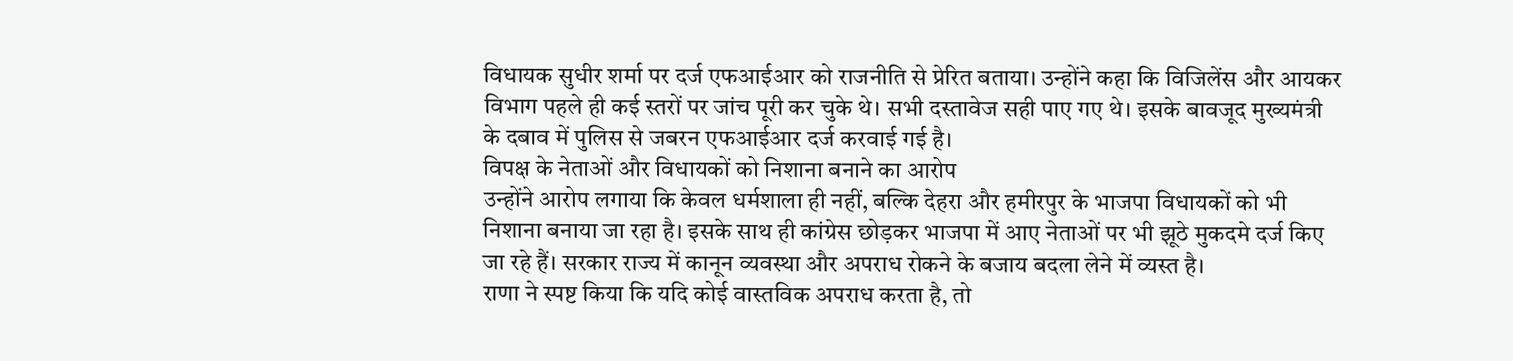विधायक सुधीर शर्मा पर दर्ज एफआईआर को राजनीति से प्रेरित बताया। उन्होंने कहा कि विजिलेंस और आयकर विभाग पहले ही कई स्तरों पर जांच पूरी कर चुके थे। सभी दस्तावेज सही पाए गए थे। इसके बावजूद मुख्यमंत्री के दबाव में पुलिस से जबरन एफआईआर दर्ज करवाई गई है।
विपक्ष के नेताओं और विधायकों को निशाना बनाने का आरोप
उन्होंने आरोप लगाया कि केवल धर्मशाला ही नहीं, बल्कि देहरा और हमीरपुर के भाजपा विधायकों को भी निशाना बनाया जा रहा है। इसके साथ ही कांग्रेस छोड़कर भाजपा में आए नेताओं पर भी झूठे मुकदमे दर्ज किए जा रहे हैं। सरकार राज्य में कानून व्यवस्था और अपराध रोकने के बजाय बदला लेने में व्यस्त है।
राणा ने स्पष्ट किया कि यदि कोई वास्तविक अपराध करता है, तो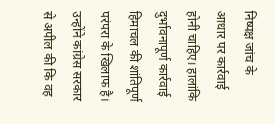निष्पक्ष जांच के आधार पर कार्रवाई होनी चाहिए। हालांकि दुर्भावनापूर्ण कार्रवाई हिमाचल की शांतिपूर्ण परंपरा के खिलाफ है। उन्होंने कांग्रेस सरकार से अपील की कि वह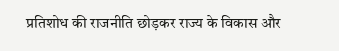प्रतिशोध की राजनीति छोड़कर राज्य के विकास और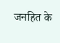जनहित के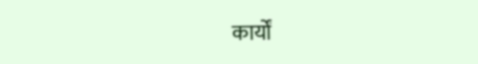कार्यों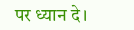पर ध्यान दे।